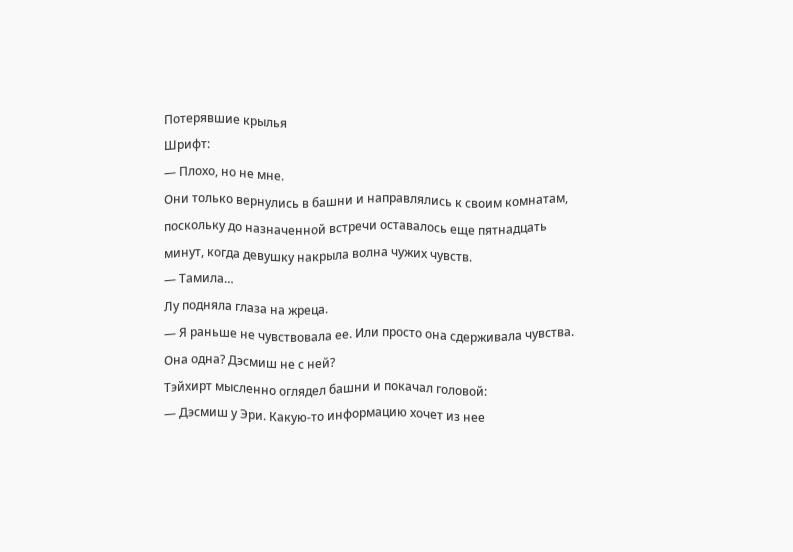Потерявшие крылья
Шрифт:
— Плохо, но не мне.
Они только вернулись в башни и направлялись к своим комнатам, поскольку до назначенной встречи оставалось еще пятнадцать минут, когда девушку накрыла волна чужих чувств.
— Тамила…
Лу подняла глаза на жреца.
— Я раньше не чувствовала ее. Или просто она сдерживала чувства. Она одна? Дэсмиш не с ней?
Тэйхирт мысленно оглядел башни и покачал головой:
— Дэсмиш у Эри. Какую-то информацию хочет из нее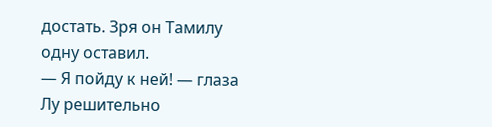достать. Зря он Тамилу одну оставил.
— Я пойду к ней! — глаза Лу решительно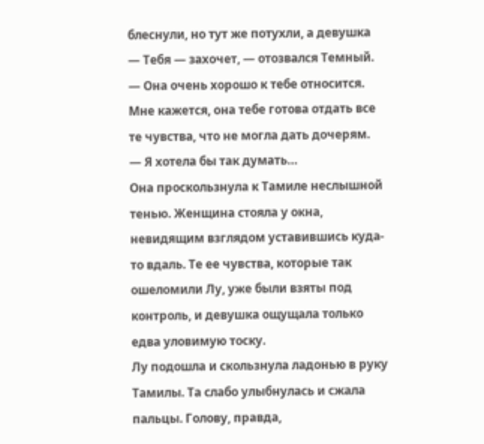блеснули, но тут же потухли, а девушка
— Тебя — захочет, — отозвался Темный. — Она очень хорошо к тебе относится. Мне кажется, она тебе готова отдать все те чувства, что не могла дать дочерям.
— Я хотела бы так думать…
Она проскользнула к Тамиле неслышной тенью. Женщина стояла у окна, невидящим взглядом уставившись куда-то вдаль. Те ее чувства, которые так ошеломили Лу, уже были взяты под контроль, и девушка ощущала только едва уловимую тоску.
Лу подошла и скользнула ладонью в руку Тамилы. Та слабо улыбнулась и сжала пальцы. Голову, правда,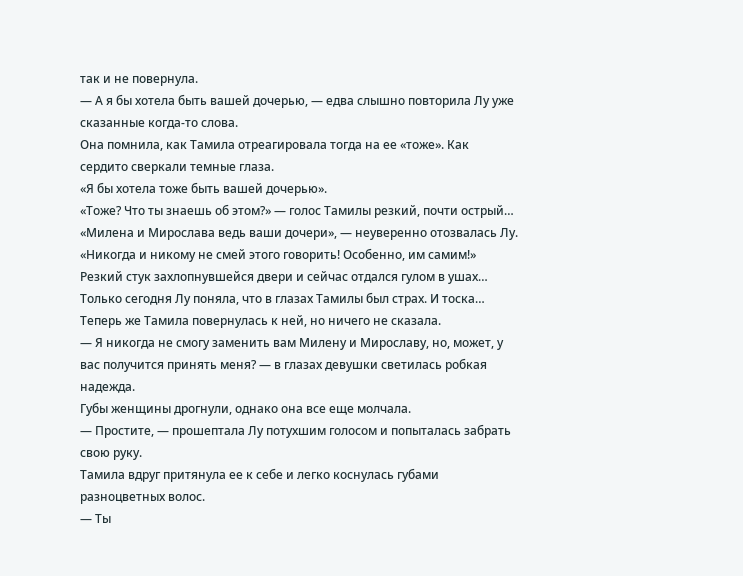так и не повернула.
— А я бы хотела быть вашей дочерью, — едва слышно повторила Лу уже сказанные когда-то слова.
Она помнила, как Тамила отреагировала тогда на ее «тоже». Как сердито сверкали темные глаза.
«Я бы хотела тоже быть вашей дочерью».
«Тоже? Что ты знаешь об этом?» — голос Тамилы резкий, почти острый…
«Милена и Мирослава ведь ваши дочери», — неуверенно отозвалась Лу.
«Никогда и никому не смей этого говорить! Особенно, им самим!»
Резкий стук захлопнувшейся двери и сейчас отдался гулом в ушах… Только сегодня Лу поняла, что в глазах Тамилы был страх. И тоска…
Теперь же Тамила повернулась к ней, но ничего не сказала.
— Я никогда не смогу заменить вам Милену и Мирославу, но, может, у вас получится принять меня? — в глазах девушки светилась робкая надежда.
Губы женщины дрогнули, однако она все еще молчала.
— Простите, — прошептала Лу потухшим голосом и попыталась забрать свою руку.
Тамила вдруг притянула ее к себе и легко коснулась губами разноцветных волос.
— Ты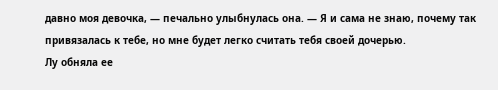давно моя девочка, — печально улыбнулась она. — Я и сама не знаю, почему так привязалась к тебе, но мне будет легко считать тебя своей дочерью.
Лу обняла ее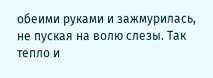обеими руками и зажмурилась, не пуская на волю слезы. Так тепло и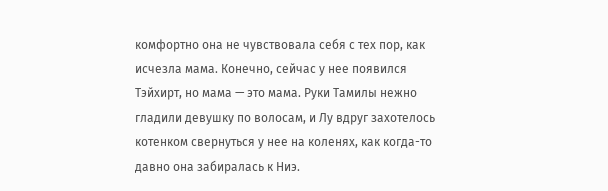комфортно она не чувствовала себя с тех пор, как исчезла мама. Конечно, сейчас у нее появился Тэйхирт, но мама — это мама. Руки Тамилы нежно гладили девушку по волосам, и Лу вдруг захотелось котенком свернуться у нее на коленях, как когда-то давно она забиралась к Ниэ.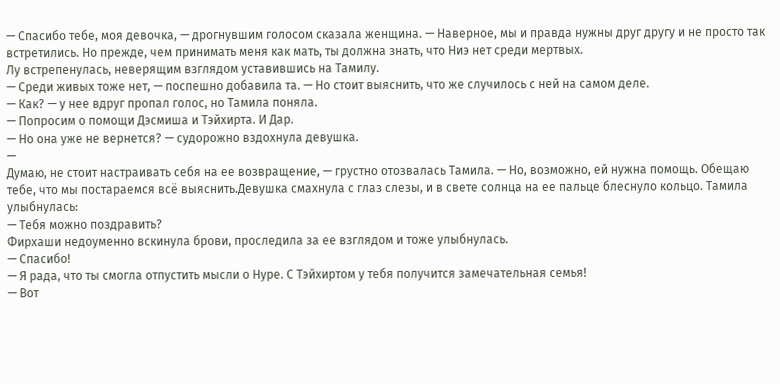— Спасибо тебе, моя девочка, — дрогнувшим голосом сказала женщина. — Наверное, мы и правда нужны друг другу и не просто так встретились. Но прежде, чем принимать меня как мать, ты должна знать, что Ниэ нет среди мертвых.
Лу встрепенулась, неверящим взглядом уставившись на Тамилу.
— Среди живых тоже нет, — поспешно добавила та. — Но стоит выяснить, что же случилось с ней на самом деле.
— Как? — у нее вдруг пропал голос, но Тамила поняла.
— Попросим о помощи Дэсмиша и Тэйхирта. И Дар.
— Но она уже не вернется? — судорожно вздохнула девушка.
—
Думаю, не стоит настраивать себя на ее возвращение, — грустно отозвалась Тамила. — Но, возможно, ей нужна помощь. Обещаю тебе, что мы постараемся всё выяснить.Девушка смахнула с глаз слезы, и в свете солнца на ее пальце блеснуло кольцо. Тамила улыбнулась:
— Тебя можно поздравить?
Фирхаши недоуменно вскинула брови, проследила за ее взглядом и тоже улыбнулась.
— Спасибо!
— Я рада, что ты смогла отпустить мысли о Нуре. С Тэйхиртом у тебя получится замечательная семья!
— Вот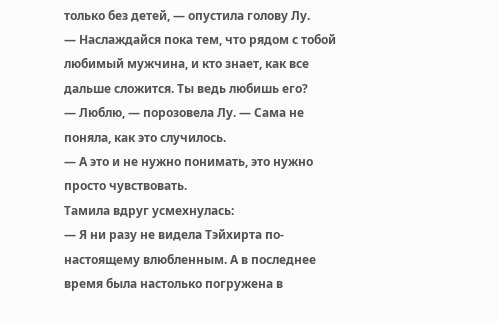только без детей, — опустила голову Лу.
— Наслаждайся пока тем, что рядом с тобой любимый мужчина, и кто знает, как все дальше сложится. Ты ведь любишь его?
— Люблю, — порозовела Лу. — Сама не поняла, как это случилось.
— А это и не нужно понимать, это нужно просто чувствовать.
Тамила вдруг усмехнулась:
— Я ни разу не видела Тэйхирта по-настоящему влюбленным. А в последнее время была настолько погружена в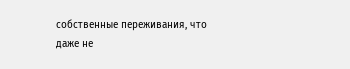собственные переживания, что даже не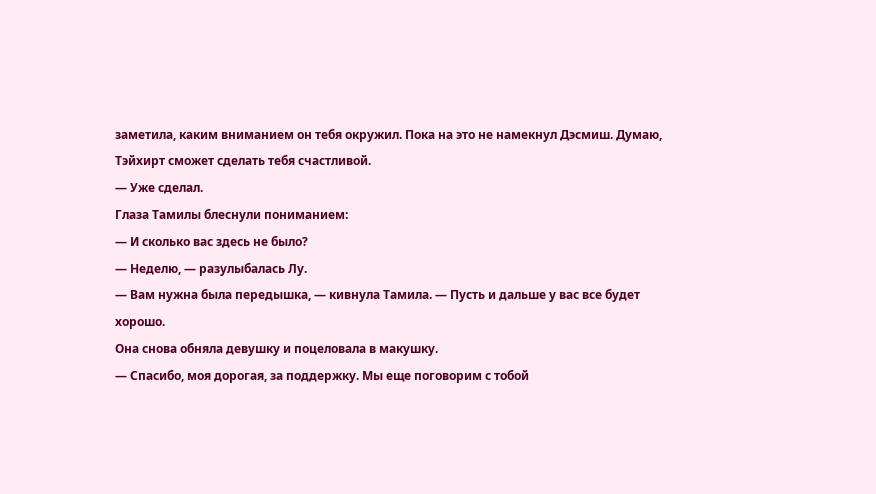заметила, каким вниманием он тебя окружил. Пока на это не намекнул Дэсмиш. Думаю, Тэйхирт сможет сделать тебя счастливой.
— Уже сделал.
Глаза Тамилы блеснули пониманием:
— И сколько вас здесь не было?
— Неделю, — разулыбалась Лу.
— Вам нужна была передышка, — кивнула Тамила. — Пусть и дальше у вас все будет хорошо.
Она снова обняла девушку и поцеловала в макушку.
— Спасибо, моя дорогая, за поддержку. Мы еще поговорим с тобой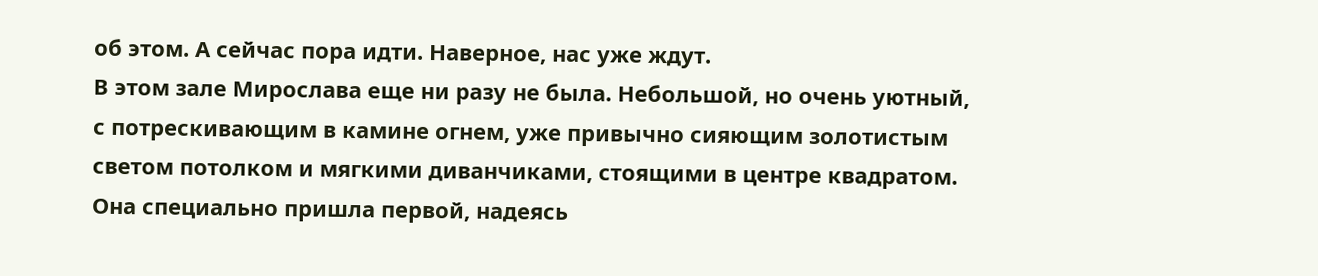об этом. А сейчас пора идти. Наверное, нас уже ждут.
В этом зале Мирослава еще ни разу не была. Небольшой, но очень уютный, с потрескивающим в камине огнем, уже привычно сияющим золотистым светом потолком и мягкими диванчиками, стоящими в центре квадратом. Она специально пришла первой, надеясь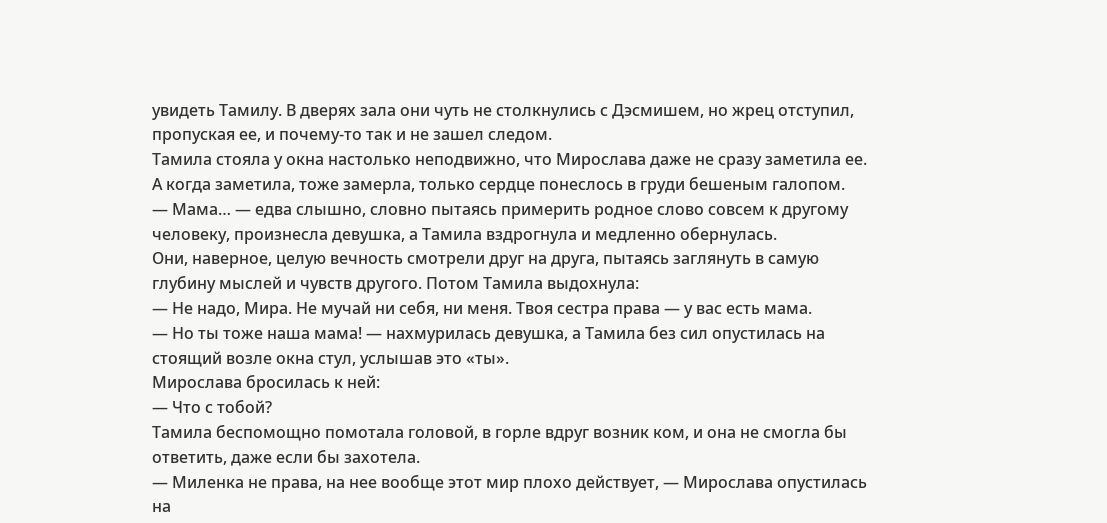увидеть Тамилу. В дверях зала они чуть не столкнулись с Дэсмишем, но жрец отступил, пропуская ее, и почему-то так и не зашел следом.
Тамила стояла у окна настолько неподвижно, что Мирослава даже не сразу заметила ее. А когда заметила, тоже замерла, только сердце понеслось в груди бешеным галопом.
— Мама… — едва слышно, словно пытаясь примерить родное слово совсем к другому человеку, произнесла девушка, а Тамила вздрогнула и медленно обернулась.
Они, наверное, целую вечность смотрели друг на друга, пытаясь заглянуть в самую глубину мыслей и чувств другого. Потом Тамила выдохнула:
— Не надо, Мира. Не мучай ни себя, ни меня. Твоя сестра права — у вас есть мама.
— Но ты тоже наша мама! — нахмурилась девушка, а Тамила без сил опустилась на стоящий возле окна стул, услышав это «ты».
Мирослава бросилась к ней:
— Что с тобой?
Тамила беспомощно помотала головой, в горле вдруг возник ком, и она не смогла бы ответить, даже если бы захотела.
— Миленка не права, на нее вообще этот мир плохо действует, — Мирослава опустилась на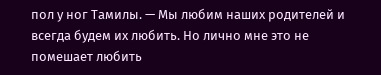пол у ног Тамилы. — Мы любим наших родителей и всегда будем их любить. Но лично мне это не помешает любить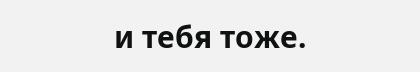и тебя тоже.